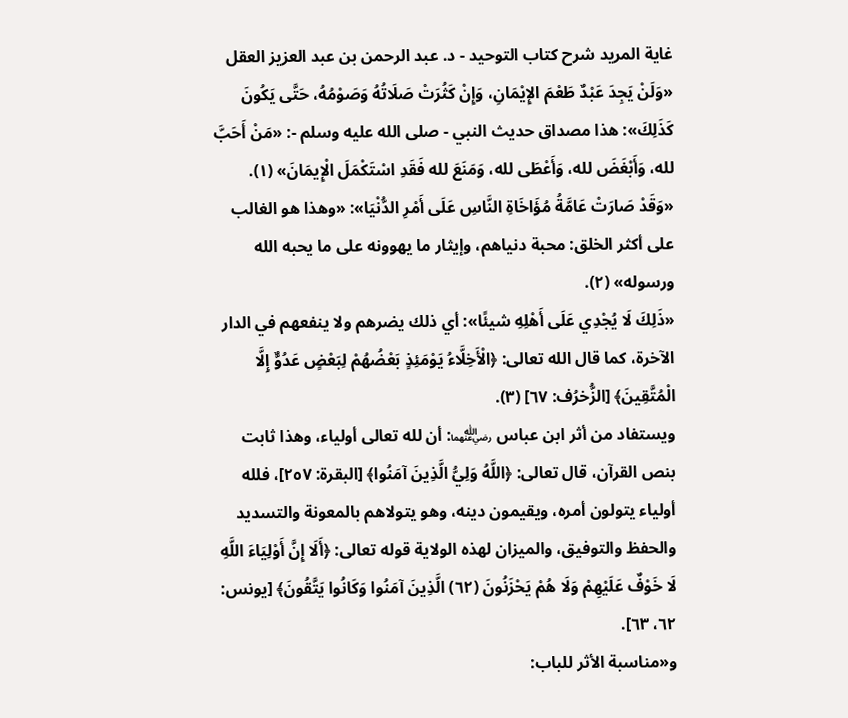غاية المريد شرح كتاب التوحيد - د. عبد الرحمن بن عبد العزيز العقل
«وَلَنْ يَجِدَ عَبْدٌ طَعْمَ الإِيْمَانِ، وَإِنْ كَثُرَتْ صَلَاتُهُ وَصَوْمُهُ، حَتَّى يَكُونَ كَذَلِكَ»: هذا مصداق حديث النبي - صلى الله عليه وسلم -: «مَنْ أَحَبَّ لله، وَأَبْغَضَ لله، وَأَعْطَى لله، وَمَنَعَ لله فَقَدِ اسْتَكْمَلَ الْإِيمَانَ» (١).
«وَقَدْ صَارَتْ عَامَّةُ مُؤَاخَاةِ النَّاسِ عَلَى أَمْرِ الدُّنْيَا»: «وهذا هو الغالب على أكثر الخلق: محبة دنياهم، وإيثار ما يهوونه على ما يحبه الله ورسوله» (٢).
«ذَلِكَ لَا يُجْدِي عَلَى أَهْلِهِ شيئًا»: أي ذلك يضرهم ولا ينفعهم في الدار الآخرة، كما قال الله تعالى: ﴿الْأَخِلَّاءُ يَوْمَئِذٍ بَعْضُهُمْ لِبَعْضٍ عَدُوٌّ إِلَّا الْمُتَّقِينَ﴾ [الزُّخرُف: ٦٧] (٣).
ويستفاد من أثر ابن عباس ﵄: أن لله تعالى أولياء، وهذا ثابت بنص القرآن، قال تعالى: ﴿اللَّهُ وَلِيُّ الَّذِينَ آمَنُوا﴾ [البقرة: ٢٥٧]، فلله أولياء يتولون أمره، ويقيمون دينه، وهو يتولاهم بالمعونة والتسديد والحفظ والتوفيق، والميزان لهذه الولاية قوله تعالى: ﴿أَلَا إِنَّ أَوْلِيَاءَ اللَّهِ لَا خَوْفٌ عَلَيْهِمْ وَلَا هُمْ يَحْزَنُونَ (٦٢) الَّذِينَ آمَنُوا وَكَانُوا يَتَّقُونَ﴾ [يونس: ٦٢، ٦٣].
و«مناسبة الأثر للباب: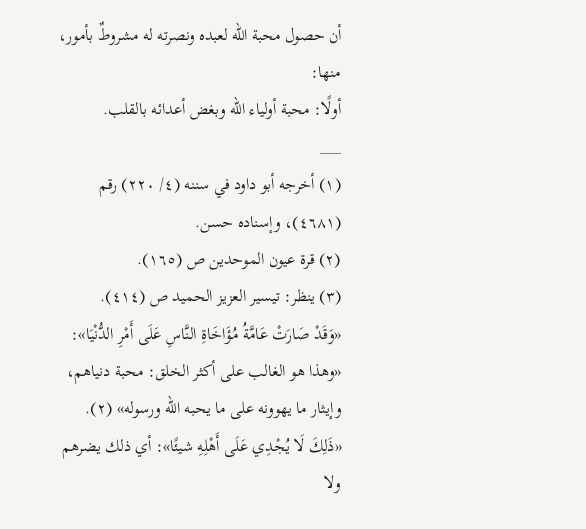أن حصول محبة الله لعبده ونصرته له مشروطٌ بأمور، منها:
أولًا: محبة أولياء الله وبغض أعدائه بالقلب.
___
(١) أخرجه أبو داود في سننه (٤/ ٢٢٠) رقم (٤٦٨١)، وإسناده حسن.
(٢) قرة عيون الموحدين ص (١٦٥).
(٣) ينظر: تيسير العزيز الحميد ص (٤١٤).
«وَقَدْ صَارَتْ عَامَّةُ مُؤَاخَاةِ النَّاسِ عَلَى أَمْرِ الدُّنْيَا»: «وهذا هو الغالب على أكثر الخلق: محبة دنياهم، وإيثار ما يهوونه على ما يحبه الله ورسوله» (٢).
«ذَلِكَ لَا يُجْدِي عَلَى أَهْلِهِ شيئًا»: أي ذلك يضرهم ولا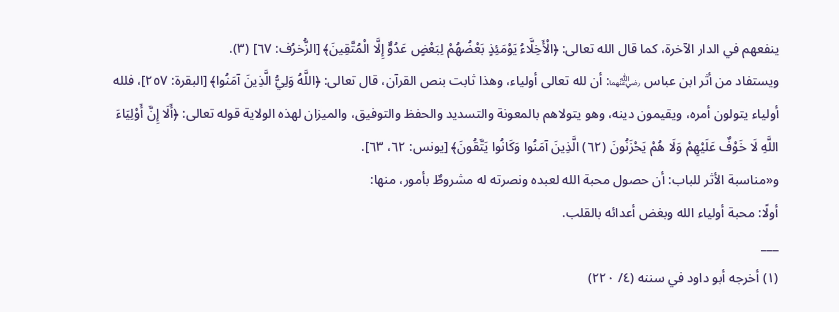ينفعهم في الدار الآخرة، كما قال الله تعالى: ﴿الْأَخِلَّاءُ يَوْمَئِذٍ بَعْضُهُمْ لِبَعْضٍ عَدُوٌّ إِلَّا الْمُتَّقِينَ﴾ [الزُّخرُف: ٦٧] (٣).
ويستفاد من أثر ابن عباس ﵄: أن لله تعالى أولياء، وهذا ثابت بنص القرآن، قال تعالى: ﴿اللَّهُ وَلِيُّ الَّذِينَ آمَنُوا﴾ [البقرة: ٢٥٧]، فلله أولياء يتولون أمره، ويقيمون دينه، وهو يتولاهم بالمعونة والتسديد والحفظ والتوفيق، والميزان لهذه الولاية قوله تعالى: ﴿أَلَا إِنَّ أَوْلِيَاءَ اللَّهِ لَا خَوْفٌ عَلَيْهِمْ وَلَا هُمْ يَحْزَنُونَ (٦٢) الَّذِينَ آمَنُوا وَكَانُوا يَتَّقُونَ﴾ [يونس: ٦٢، ٦٣].
و«مناسبة الأثر للباب: أن حصول محبة الله لعبده ونصرته له مشروطٌ بأمور، منها:
أولًا: محبة أولياء الله وبغض أعدائه بالقلب.
___
(١) أخرجه أبو داود في سننه (٤/ ٢٢٠)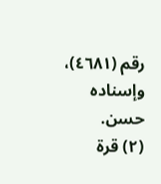رقم (٤٦٨١)، وإسناده حسن.
(٢) قرة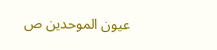عيون الموحدين ص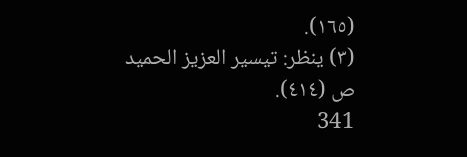(١٦٥).
(٣) ينظر: تيسير العزيز الحميد ص (٤١٤).
341